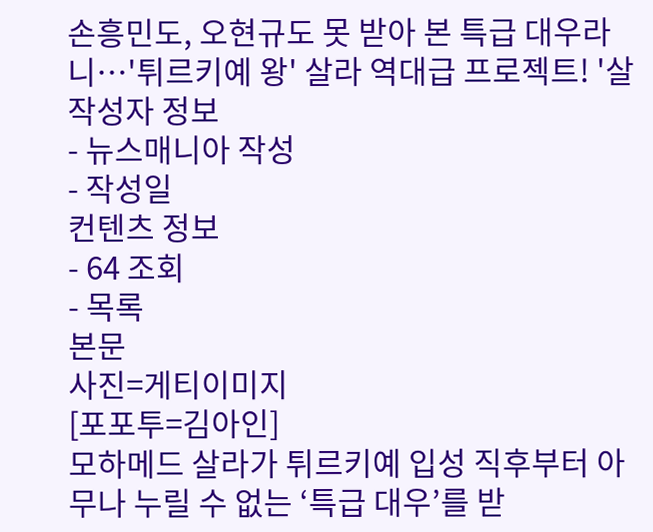손흥민도, 오현규도 못 받아 본 특급 대우라니…'튀르키예 왕' 살라 역대급 프로젝트! '살
작성자 정보
- 뉴스매니아 작성
- 작성일
컨텐츠 정보
- 64 조회
- 목록
본문
사진=게티이미지
[포포투=김아인]
모하메드 살라가 튀르키예 입성 직후부터 아무나 누릴 수 없는 ‘특급 대우’를 받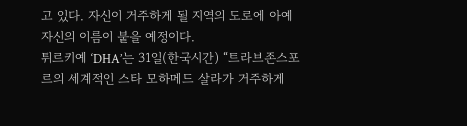고 있다. 자신이 거주하게 될 지역의 도로에 아예 자신의 이름이 붙을 예정이다.
튀르키예 ‘DHA’는 31일(한국시간) “트라브존스포르의 세계적인 스타 모하메드 살라가 거주하게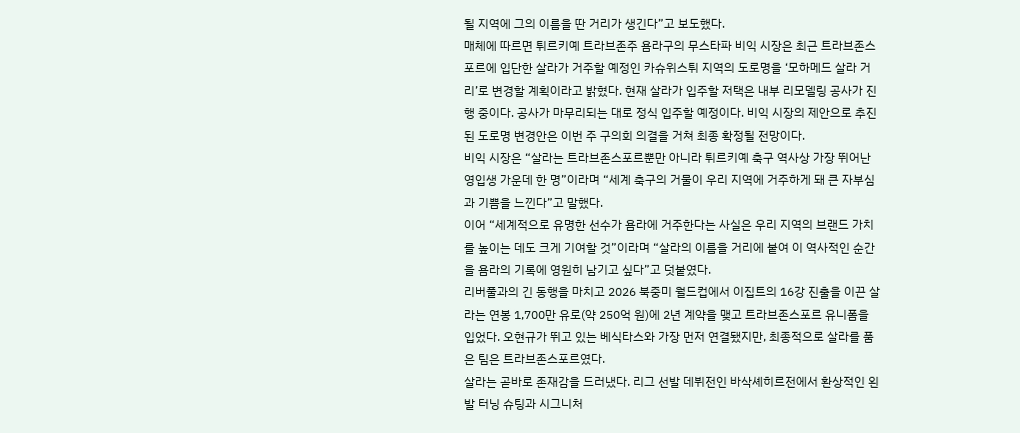될 지역에 그의 이름을 딴 거리가 생긴다”고 보도했다.
매체에 따르면 튀르키예 트라브존주 욤라구의 무스타파 비익 시장은 최근 트라브존스포르에 입단한 살라가 거주할 예정인 카슈위스튀 지역의 도로명을 ‘모하메드 살라 거리’로 변경할 계획이라고 밝혔다. 현재 살라가 입주할 저택은 내부 리모델링 공사가 진행 중이다. 공사가 마무리되는 대로 정식 입주할 예정이다. 비익 시장의 제안으로 추진된 도로명 변경안은 이번 주 구의회 의결을 거쳐 최종 확정될 전망이다.
비익 시장은 “살라는 트라브존스포르뿐만 아니라 튀르키예 축구 역사상 가장 뛰어난 영입생 가운데 한 명”이라며 “세계 축구의 거물이 우리 지역에 거주하게 돼 큰 자부심과 기쁨을 느낀다”고 말했다.
이어 “세계적으로 유명한 선수가 욤라에 거주한다는 사실은 우리 지역의 브랜드 가치를 높이는 데도 크게 기여할 것”이라며 “살라의 이름을 거리에 붙여 이 역사적인 순간을 욤라의 기록에 영원히 남기고 싶다”고 덧붙였다.
리버풀과의 긴 동행을 마치고 2026 북중미 월드컵에서 이집트의 16강 진출을 이끈 살라는 연봉 1,700만 유로(약 250억 원)에 2년 계약을 맺고 트라브존스포르 유니폼을 입었다. 오현규가 뛰고 있는 베식타스와 가장 먼저 연결됐지만, 최종적으로 살라를 품은 팀은 트라브존스포르였다.
살라는 곧바로 존재감을 드러냈다. 리그 선발 데뷔전인 바삭셰히르전에서 환상적인 왼발 터닝 슈팅과 시그니처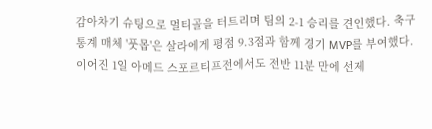감아차기 슈팅으로 멀티골을 터트리며 팀의 2-1 승리를 견인했다. 축구 통계 매체 '풋몹'은 살라에게 평점 9.3점과 함께 경기 MVP를 부여했다. 이어진 1일 아메드 스포르티프전에서도 전반 11분 만에 선제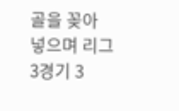골을 꽂아 넣으며 리그 3경기 3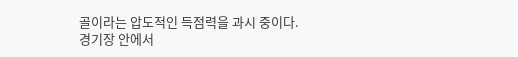골이라는 압도적인 득점력을 과시 중이다.
경기장 안에서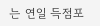는 연일 득점포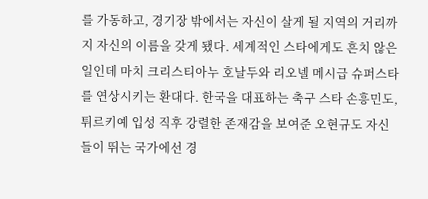를 가동하고, 경기장 밖에서는 자신이 살게 될 지역의 거리까지 자신의 이름을 갖게 됐다. 세계적인 스타에게도 흔치 않은 일인데 마치 크리스티아누 호날두와 리오넬 메시급 슈퍼스타를 연상시키는 환대다. 한국을 대표하는 축구 스타 손흥민도, 튀르키예 입성 직후 강렬한 존재감을 보여준 오현규도 자신들이 뛰는 국가에선 경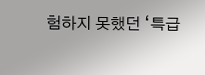험하지 못했던 ‘특급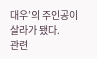대우’의 주인공이 살라가 됐다.
관련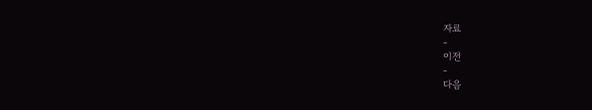자료
-
이전
-
다음